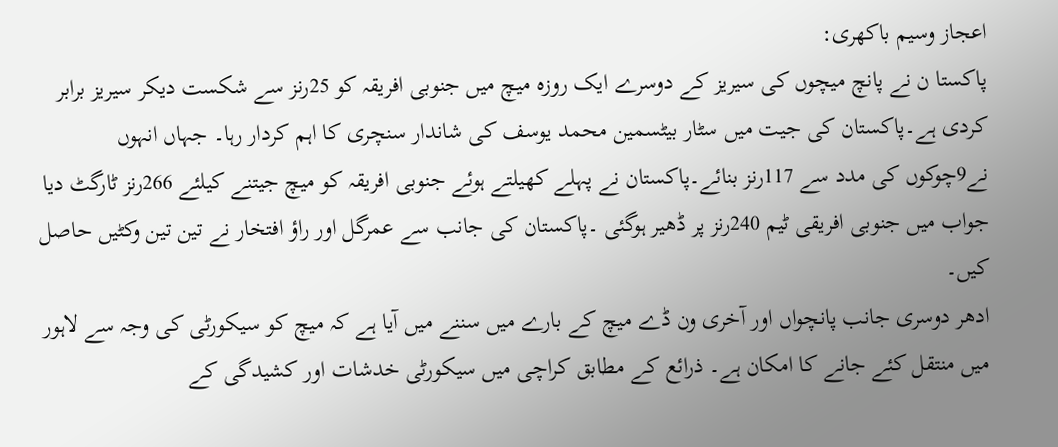اعجاز وسیم باکھری:
پاکستا ن نے پانچ میچوں کی سیریز کے دوسرے ایک روزہ میچ میں جنوبی افریقہ کو 25رنز سے شکست دیکر سیریز برابر کردی ہے۔پاکستان کی جیت میں سٹار بیٹسمین محمد یوسف کی شاندار سنچری کا اہم کردار رہا۔ جہاں انہوں نے9چوکوں کی مدد سے 117رنز بنائے۔پاکستان نے پہلے کھیلتے ہوئے جنوبی افریقہ کو میچ جیتنے کیلئے 266رنز ٹارگٹ دیا جواب میں جنوبی افریقی ٹیم 240رنز پر ڈھیر ہوگئی ۔پاکستان کی جانب سے عمرگل اور راؤ افتخار نے تین تین وکٹیں حاصل کیں۔
ادھر دوسری جانب پانچواں اور آخری ون ڈے میچ کے بارے میں سننے میں آیا ہے کہ میچ کو سیکورٹی کی وجہ سے لاہور میں منتقل کئے جانے کا امکان ہے۔ ذرائع کے مطابق کراچی میں سیکورٹی خدشات اور کشیدگی کے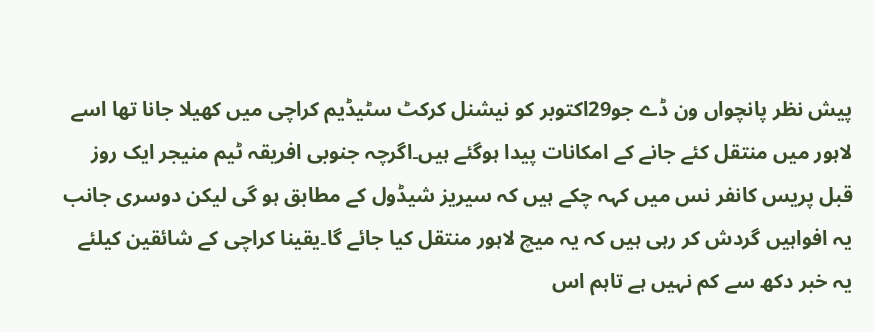پیش نظر پانچواں ون ڈے جو29اکتوبر کو نیشنل کرکٹ سٹیڈیم کراچی میں کھیلا جانا تھا اسے لاہور میں منتقل کئے جانے کے امکانات پیدا ہوگئے ہیں۔اگرچہ جنوبی افریقہ ٹیم منیجر ایک روز قبل پریس کانفر نس میں کہہ چکے ہیں کہ سیریز شیڈول کے مطابق ہو گی لیکن دوسری جانب یہ افواہیں گردش کر رہی ہیں کہ یہ میچ لاہور منتقل کیا جائے گا۔یقینا کراچی کے شائقین کیلئے یہ خبر دکھ سے کم نہیں ہے تاہم اس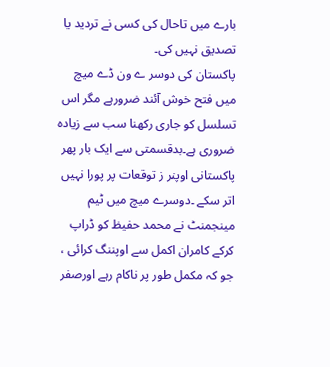بارے میں تاحال کی کسی نے تردید یا تصدیق نہیں کی۔
پاکستان کی دوسر ے ون ڈے میچ میں فتح خوش آئند ضرورہے مگر اس تسلسل کو جاری رکھنا سب سے زیادہ ضروری ہے۔بدقسمتی سے ایک بار پھر پاکستانی اوپنر ز توقعات پر پورا نہیں اتر سکے ۔دوسرے میچ میں ٹیم مینجمنٹ نے محمد حفیظ کو ڈراپ کرکے کامران اکمل سے اوپننگ کرائی ، جو کہ مکمل طور پر ناکام رہے اورصفر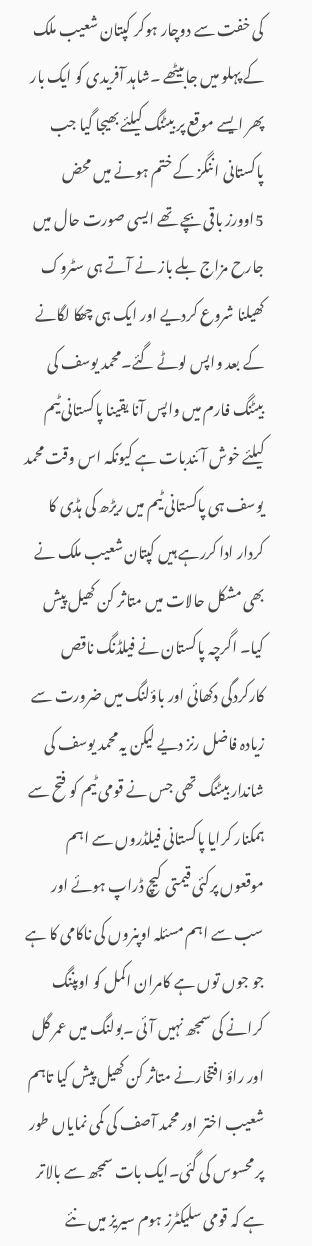کی خفت سے دوچار ہوکر کپتان شعیب ملک کے پہلو میں جابیٹھے ۔شاہد آفریدی کو ایک بار پھر ایسے موقع پر بیٹنگ کیلئے بھیجا گیا جب پاکستانی اننگز کے ختم ہونے میں محض 5اوورز باقی بچے تھے ایسی صورت حال میں جارح مزاج بلے باز نے آتے ہی سٹروک کھیلنا شروع کردیے اور ایک ہی چھکا لگانے کے بعد واپس لوٹے گئے۔محمد یوسف کی بیٹنگ فارم میں واپس آنا یقینا پاکستانی ٹیم کیلئے خوش آئندبات ہے کیونکہ اس وقت محمد یوسف ہی پاکستانی ٹیم میں ریڑھ کی ہڈی کا کردار ادا کررہے ہیں کپتان شعیب ملک نے بھی مشکل حالات میں متاثر کن کھیل پیش کیا۔ اگرچہ پاکستان نے فیلڈنگ ناقص کارکردگی دکھائی اور باؤلنگ میں ضرورت سے زیادہ فاضل رنز دیے لیکن یہ محمد یوسف کی شاندار بیٹنگ تھی جس نے قومی ٹیم کو فتح سے ہمکنار کرایا پاکستانی فیلڈروں سے اہم موقعوں پرکئی قیمتی کیچ ڈراپ ہوئے اور سب سے اہم مسئلہ اوپنروں کی ناکامی کا ہے جو جوں توں ہے کامران اکمل کو اوپننگ کرانے کی سمجھ نہیں آئی ۔بولنگ میں عمر گل اور راؤ افتخارنے متاثر کن کھیل پیش کیا تاہم شعیب اختر اور محمد آصف کی کمی نمایاں طور پر محسوس کی گئی۔ایک بات سمجھ سے بالاتر ہے کہ قومی سلیکٹرز ہوم سیریز میں نئے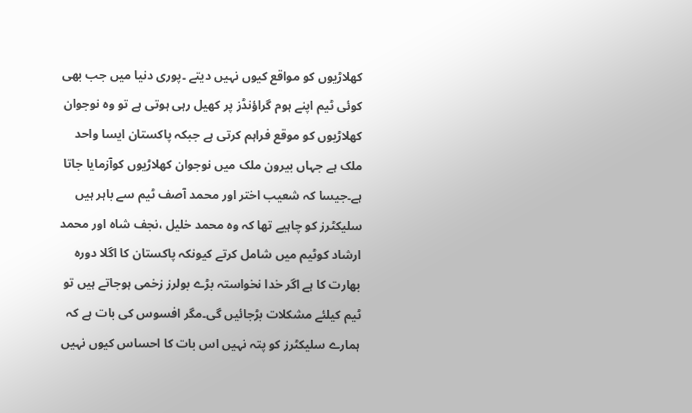کھلاڑیوں کو مواقع کیوں نہیں دیتے ۔پوری دنیا میں جب بھی کوئی ٹیم اپنے ہوم گراؤنڈز پر کھیل رہی ہوتی ہے تو وہ نوجوان کھلاڑیوں کو موقع فراہم کرتی ہے جبکہ پاکستان ایسا واحد ملک ہے جہاں بیرون ملک میں نوجوان کھلاڑیوں کوآزمایا جاتا ہے۔جیسا کہ شعیب اختر اور محمد آصف ٹیم سے باہر ہیں سلیکٹرز کو چاہیے تھا کہ وہ محمد خلیل ،نجف شاہ اور محمد ارشاد کوٹیم میں شامل کرتے کیونکہ پاکستان کا اگلا دورہ بھارت کا ہے اگر خدا نخواستہ بڑے بولرز زخمی ہوجاتے ہیں تو ٹیم کیلئے مشکلات بڑجائیں گی۔مگر افسوس کی بات ہے کہ ہمارے سلیکٹرز کو پتہ نہیں اس بات کا احساس کیوں نہیں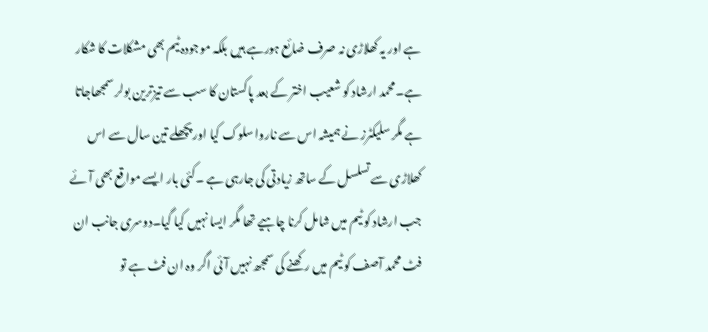ہے اور یہ کھلاڑی نہ صرف ضائع ہورہے ہیں بلکہ موجودہ ٹیم بھی مشکلات کا شکار ہے۔محمد ارشاد کو شعیب اختر کے بعد پاکستان کا سب سے تیزترین بولر سمجھاجاتا ہے مگر سلیکٹرز نے ہمیشہ اس سے ناروا سلوک کیا اور پچھلے تین سال سے اس کھلاڑی سے تسلسل کے ساتھ زیادتی کی جارہی ہے ۔کئی بار ایسے مواقع بھی آئے جب ارشاد کو ٹیم میں شامل کرنا چاہیے تھا مگر ایسا نہیں کیا گیا۔دوسری جانب ان فٹ محمد آصف کو ٹیم میں رکھنے کی سمجھ نہیں آئی اگر وہ ان فٹ ہے تو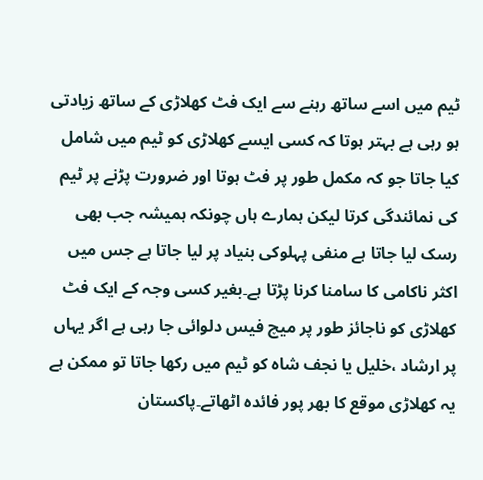ٹیم میں اسے ساتھ رہنے سے ایک فٹ کھلاڑی کے ساتھ زیادتی ہو رہی ہے بہتر ہوتا کہ کسی ایسے کھلاڑی کو ٹیم میں شامل کیا جاتا جو کہ مکمل طور پر فٹ ہوتا اور ضرورت پڑنے پر ٹیم کی نمائندگی کرتا لیکن ہمارے ہاں چونکہ ہمیشہ جب بھی رسک لیا جاتا ہے منفی پہلوکی بنیاد پر لیا جاتا ہے جس میں اکثر ناکامی کا سامنا کرنا پڑتا ہے۔بغیر کسی وجہ کے ایک فٹ کھلاڑی کو ناجائز طور پر میچ فیس دلوائی جا رہی ہے اگر یہاں پر ارشاد ،خلیل یا نجف شاہ کو ٹیم میں رکھا جاتا تو ممکن ہے یہ کھلاڑی موقع کا بھر پور فائدہ اٹھاتے۔پاکستان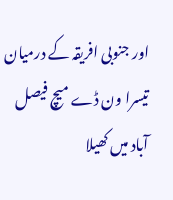اور جنوبی افریقہ کے درمیان تیسرا ون ڈے میچ فیصل آباد میں کھیلا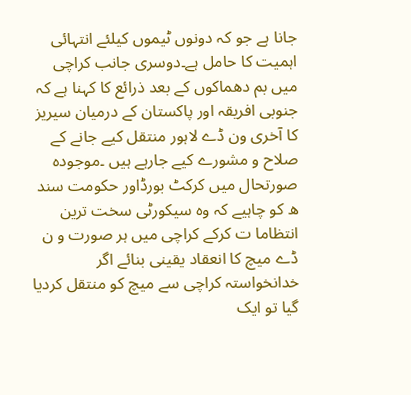جانا ہے جو کہ دونوں ٹیموں کیلئے انتہائی اہمیت کا حامل ہے۔دوسری جانب کراچی میں بم دھماکوں کے بعد ذرائع کا کہنا ہے کہ جنوبی افریقہ اور پاکستان کے درمیان سیریز کا آخری ون ڈے لاہور منتقل کیے جانے کے صلاح و مشورے کیے جارہے ہیں ۔موجودہ صورتحال میں کرکٹ بورڈاور حکومت سند ھ کو چاہیے کہ وہ سیکورٹی سخت ترین انتظاما ت کرکے کراچی میں ہر صورت و ن ڈے میچ کا انعقاد یقینی بنائے اگر خدانخواستہ کراچی سے میچ کو منتقل کردیا گیا تو ایک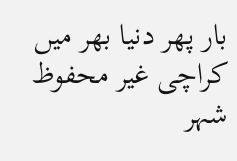بار پھر دنیا بھر میں کراچی غیر محفوظ شہر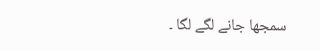سمجھا جانے لگے لگا ۔